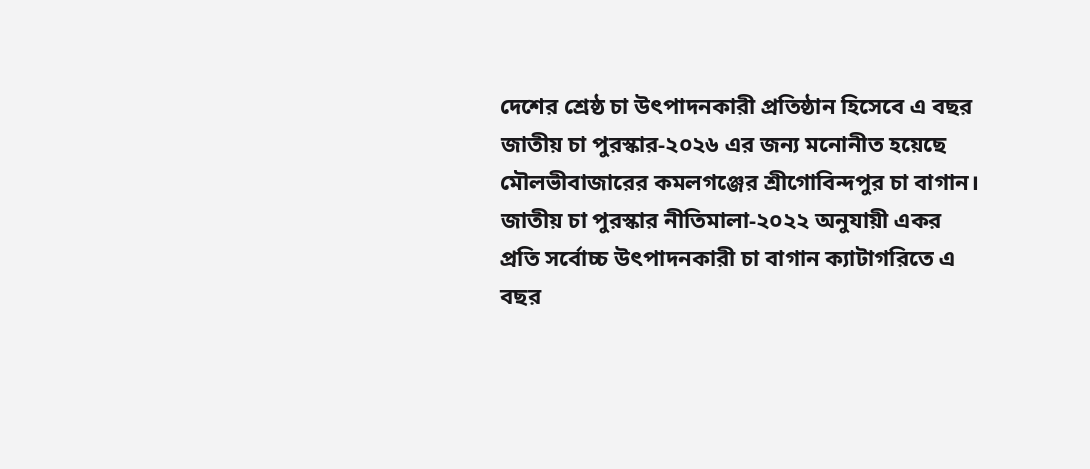দেশের শ্রেষ্ঠ চা উৎপাদনকারী প্রতিষ্ঠান হিসেবে এ বছর জাতীয় চা পুরস্কার-২০২৬ এর জন্য মনোনীত হয়েছে মৌলভীবাজারের কমলগঞ্জের শ্রীগোবিন্দপুর চা বাগান। জাতীয় চা পুরস্কার নীতিমালা-২০২২ অনুযায়ী একর প্রতি সর্বোচ্চ উৎপাদনকারী চা বাগান ক্যাটাগরিতে এ বছর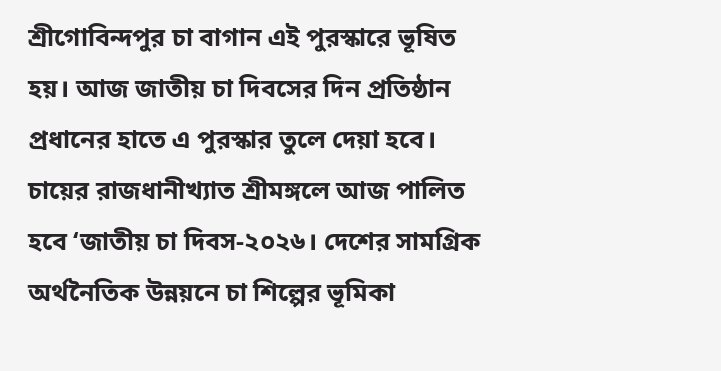শ্রীগোবিন্দপুর চা বাগান এই পুরস্কারে ভূষিত হয়। আজ জাতীয় চা দিবসের দিন প্রতিষ্ঠান প্রধানের হাতে এ পুরস্কার তুলে দেয়া হবে। চায়ের রাজধানীখ্যাত শ্রীমঙ্গলে আজ পালিত হবে ‘জাতীয় চা দিবস-২০২৬। দেশের সামগ্রিক অর্থনৈতিক উন্নয়নে চা শিল্পের ভূমিকা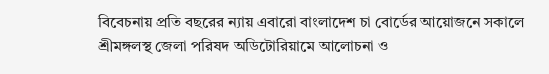বিবেচনায় প্রতি বছরের ন্যায় এবারো বাংলাদেশ চা বোর্ডের আয়োজনে সকালে শ্রীমঙ্গলস্থ জেলা পরিষদ অডিটোরিয়ামে আলোচনা ও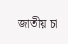জাতীয় চা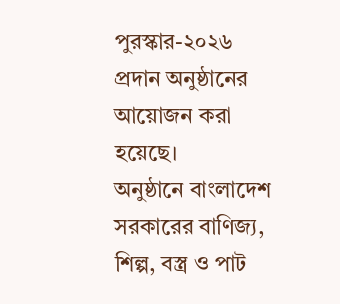পুরস্কার-২০২৬ প্রদান অনুষ্ঠানের আয়োজন করা হয়েছে।
অনুষ্ঠানে বাংলাদেশ সরকারের বাণিজ্য, শিল্প, বস্ত্র ও পাট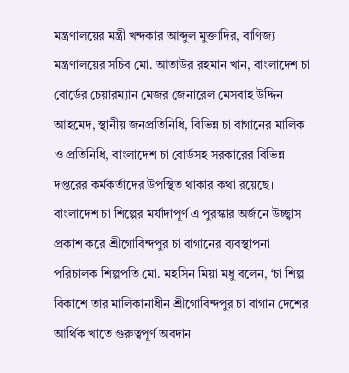মন্ত্রণালয়ের মন্ত্রী খন্দকার আব্দুল মুক্তাদির, বাণিজ্য মন্ত্রণালয়ের সচিব মো. আতাউর রহমান খান, বাংলাদেশ চা বোর্ডের চেয়ারম্যান মেজর জেনারেল মেসবাহ উদ্দিন আহমেদ, স্থানীয় জনপ্রতিনিধি, বিভিন্ন চা বাগানের মালিক ও প্রতিনিধি, বাংলাদেশ চা বোর্ডসহ সরকারের বিভিন্ন দপ্তরের কর্মকর্তাদের উপস্থিত থাকার কথা রয়েছে। বাংলাদেশ চা শিল্পের মর্যাদাপূর্ণ এ পুরস্কার অর্জনে উচ্ছ্বাস প্রকাশ করে শ্রীগোবিন্দপুর চা বাগানের ব্যবস্থাপনা পরিচালক শিল্পপতি মো. মহসিন মিয়া মধু বলেন, ‘চা শিল্প বিকাশে তার মালিকানাধীন শ্রীগোবিন্দপুর চা বাগান দেশের আর্থিক খাতে গুরুত্বপূর্ণ অবদান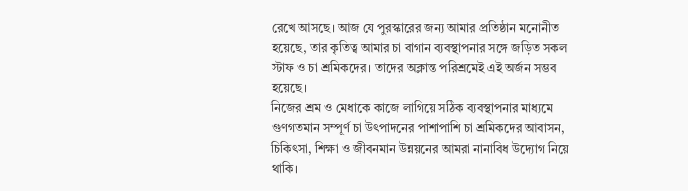রেখে আসছে। আজ যে পুরস্কারের জন্য আমার প্রতিষ্ঠান মনোনীত হয়েছে, তার কৃতিত্ব আমার চা বাগান ব্যবস্থাপনার সঙ্গে জড়িত সকল স্টাফ ও চা শ্রমিকদের। তাদের অক্লান্ত পরিশ্রমেই এই অর্জন সম্ভব হয়েছে।
নিজের শ্রম ও মেধাকে কাজে লাগিয়ে সঠিক ব্যবস্থাপনার মাধ্যমে গুণগতমান সম্পূর্ণ চা উৎপাদনের পাশাপাশি চা শ্রমিকদের আবাসন, চিকিৎসা, শিক্ষা ও জীবনমান উন্নয়নের আমরা নানাবিধ উদ্যোগ নিয়ে থাকি।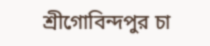শ্রীগোবিন্দপুর চা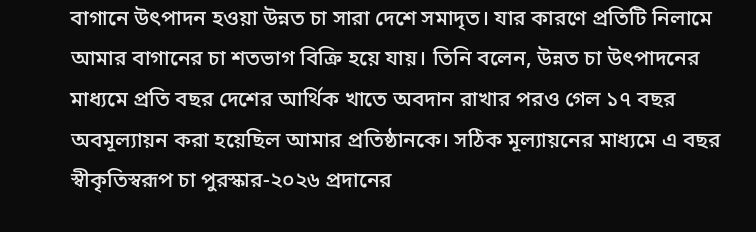বাগানে উৎপাদন হওয়া উন্নত চা সারা দেশে সমাদৃত। যার কারণে প্রতিটি নিলামে আমার বাগানের চা শতভাগ বিক্রি হয়ে যায়। তিনি বলেন, উন্নত চা উৎপাদনের মাধ্যমে প্রতি বছর দেশের আর্থিক খাতে অবদান রাখার পরও গেল ১৭ বছর অবমূল্যায়ন করা হয়েছিল আমার প্রতিষ্ঠানকে। সঠিক মূল্যায়নের মাধ্যমে এ বছর স্বীকৃতিস্বরূপ চা পুরস্কার-২০২৬ প্রদানের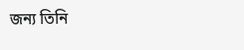জন্য তিনি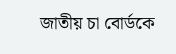জাতীয় চা বোর্ডকে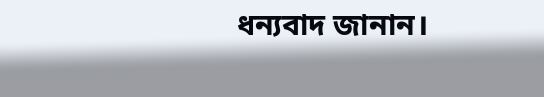ধন্যবাদ জানান।